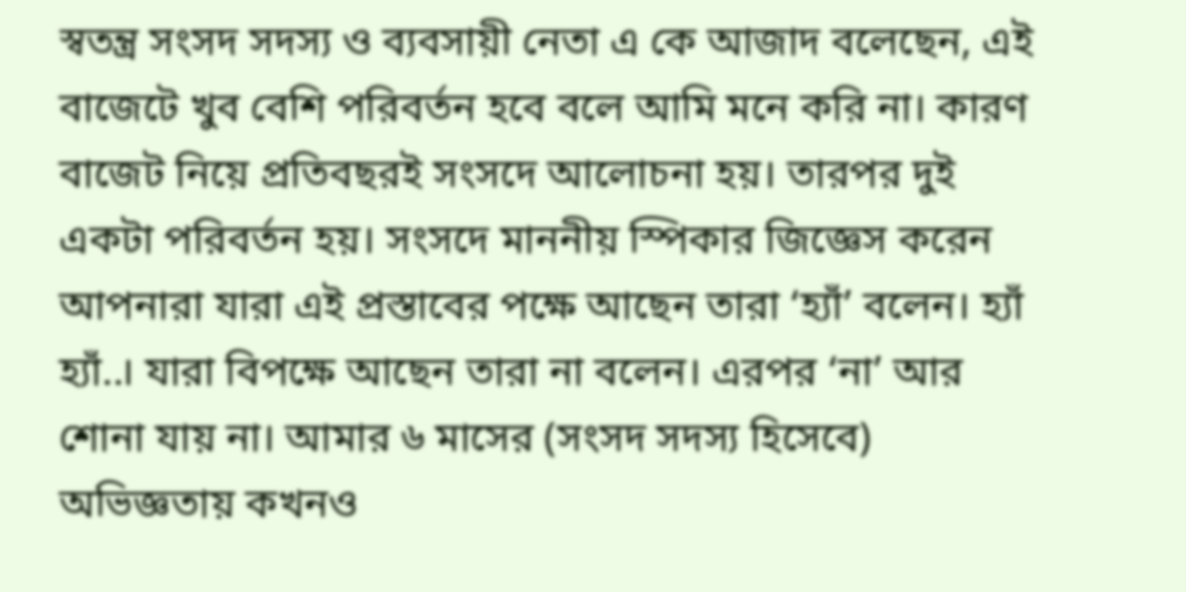স্বতন্ত্র সংসদ সদস্য ও ব্যবসায়ী নেতা এ কে আজাদ বলেছেন, এই বাজেটে খুব বেশি পরিবর্তন হবে বলে আমি মনে করি না। কারণ বাজেট নিয়ে প্রতিবছরই সংসদে আলোচনা হয়। তারপর দুই একটা পরিবর্তন হয়। সংসদে মাননীয় স্পিকার জিজ্ঞেস করেন আপনারা যারা এই প্রস্তাবের পক্ষে আছেন তারা ‘হ্যাঁ’ বলেন। হ্যাঁ হ্যাঁ..। যারা বিপক্ষে আছেন তারা না বলেন। এরপর ‘না’ আর শোনা যায় না। আমার ৬ মাসের (সংসদ সদস্য হিসেবে) অভিজ্ঞতায় কখনও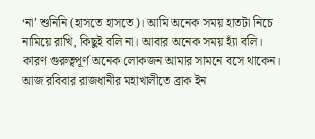‘না’ শুনিনি (হাসতে হাসতে)। আমি অনেক সময় হাতটা নিচে নামিয়ে রাখি, কিছুই বলি না। আবার অনেক সময় হ্যাঁ বলি। কারণ গুরুত্বপূর্ণ অনেক লোকজন আমার সামনে বসে থাকেন।
আজ রবিবার রাজধানীর মহাখালীতে ব্রাক ইন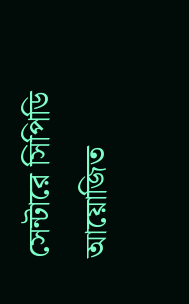সেন্টারে সিপিডি আয়োজিত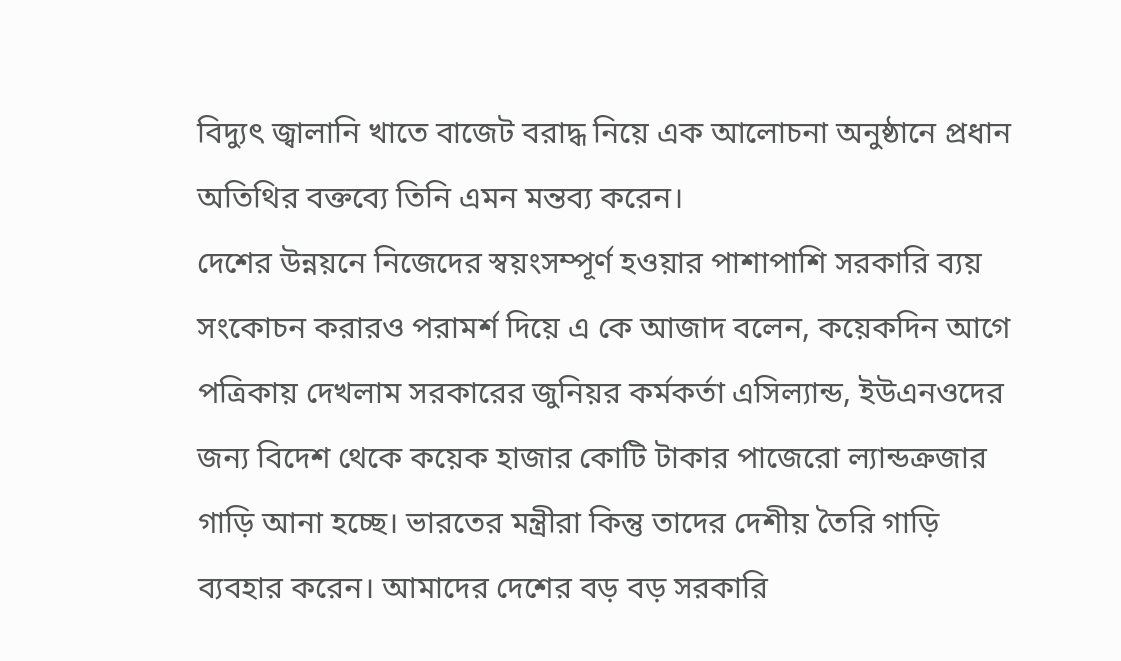বিদ্যুৎ জ্বালানি খাতে বাজেট বরাদ্ধ নিয়ে এক আলোচনা অনুষ্ঠানে প্রধান অতিথির বক্তব্যে তিনি এমন মন্তব্য করেন।
দেশের উন্নয়নে নিজেদের স্বয়ংসম্পূর্ণ হওয়ার পাশাপাশি সরকারি ব্যয় সংকোচন করারও পরামর্শ দিয়ে এ কে আজাদ বলেন, কয়েকদিন আগে পত্রিকায় দেখলাম সরকারের জুনিয়র কর্মকর্তা এসিল্যান্ড, ইউএনওদের জন্য বিদেশ থেকে কয়েক হাজার কোটি টাকার পাজেরো ল্যান্ডক্রজার গাড়ি আনা হচ্ছে। ভারতের মন্ত্রীরা কিন্তু তাদের দেশীয় তৈরি গাড়ি ব্যবহার করেন। আমাদের দেশের বড় বড় সরকারি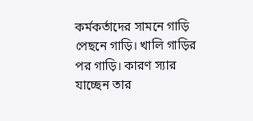কর্মকর্তাদের সামনে গাড়ি পেছনে গাড়ি। খালি গাড়ির পর গাড়ি। কারণ স্যার যাচ্ছেন তার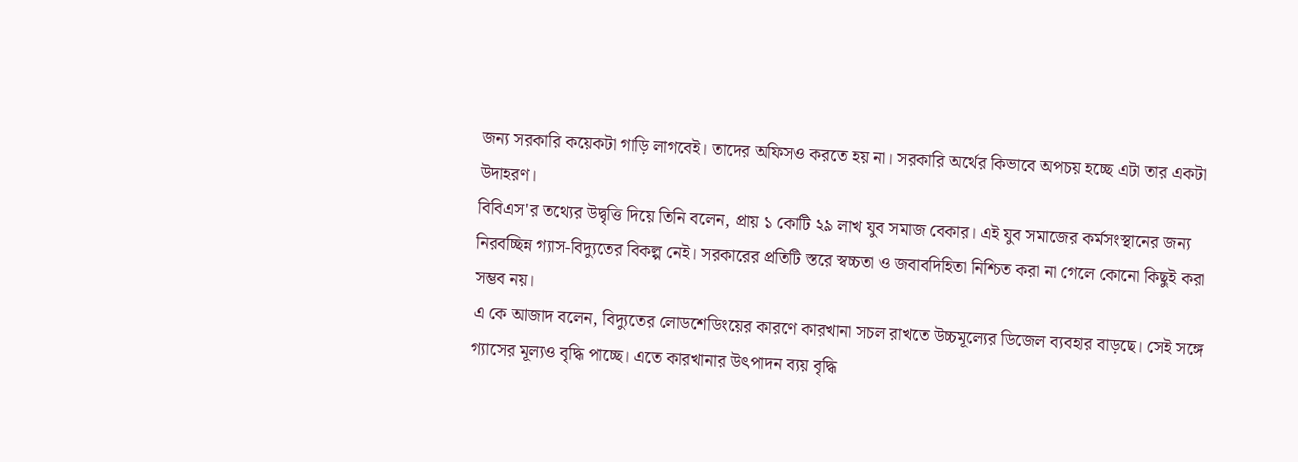জন্য সরকারি কয়েকটা গাড়ি লাগবেই। তাদের অফিসও করতে হয় না। সরকারি অর্থের কিভাবে অপচয় হচ্ছে এটা তার একটা উদাহরণ।
বিবিএস'র তথ্যের উদ্বৃত্তি দিয়ে তিনি বলেন, প্রায় ১ কোটি ২৯ লাখ যুব সমাজ বেকার। এই যুব সমাজের কর্মসংস্থানের জন্য নিরবচ্ছিন্ন গ্যাস-বিদ্যুতের বিকল্প নেই। সরকারের প্রতিটি স্তরে স্বচ্চতা ও জবাবদিহিতা নিশ্চিত করা না গেলে কোনো কিছুই করা সম্ভব নয়।
এ কে আজাদ বলেন, বিদ্যুতের লোডশেডিংয়ের কারণে কারখানা সচল রাখতে উচ্চমূল্যের ডিজেল ব্যবহার বাড়ছে। সেই সঙ্গে গ্যাসের মূল্যও বৃদ্ধি পাচ্ছে। এতে কারখানার উৎপাদন ব্যয় বৃদ্ধি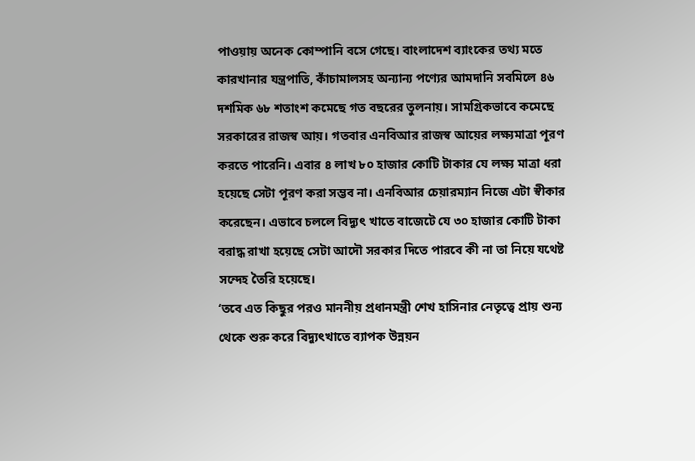পাওয়ায় অনেক কোম্পানি বসে গেছে। বাংলাদেশ ব্যাংকের তথ্য মতে কারখানার যন্ত্রপাতি, কাঁচামালসহ অন্যান্য পণ্যের আমদানি সবমিলে ৪৬ দশমিক ৬৮ শতাংশ কমেছে গত বছরের তুলনায়। সামগ্রিকভাবে কমেছে সরকারের রাজস্ব আয়। গতবার এনবিআর রাজস্ব আয়ের লক্ষ্যমাত্রা পূরণ করতে পারেনি। এবার ৪ লাখ ৮০ হাজার কোটি টাকার যে লক্ষ্য মাত্রা ধরা হয়েছে সেটা পূরণ করা সম্ভব না। এনবিআর চেয়ারম্যান নিজে এটা স্বীকার করেছেন। এভাবে চললে বিদ্যুৎ খাতে বাজেটে যে ৩০ হাজার কোটি টাকা বরাদ্ধ রাখা হয়েছে সেটা আদৌ সরকার দিতে পারবে কী না তা নিয়ে যথেষ্ট সন্দেহ তৈরি হয়েছে।
‘তবে এত কিছুর পরও মাননীয় প্রধানমন্ত্রী শেখ হাসিনার নেতৃত্বে প্রায় শুন্য থেকে শুরু করে বিদ্যুৎখাতে ব্যাপক উন্নয়ন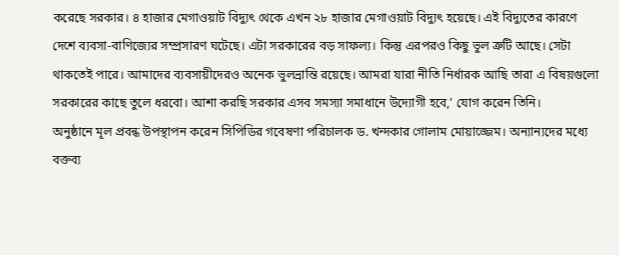করেছে সরকার। ৪ হাজার মেগাওয়াট বিদ্যুৎ থেকে এখন ২৮ হাজার মেগাওয়াট বিদ্যুৎ হয়েছে। এই বিদ্যুতের কারণে দেশে ব্যবসা-বাণিজ্যের সম্প্রসারণ ঘটেছে। এটা সরকারের বড় সাফল্য। কিন্তু এরপরও কিছু ভুল ত্রুটি আছে। সেটা থাকতেই পারে। আমাদের ব্যবসায়ীদেরও অনেক ভুলভ্রান্তি রয়েছে। আমরা যারা নীতি নির্ধারক আছি তারা এ বিষয়গুলো সরকারের কাছে তুলে ধরবো। আশা করছি সরকার এসব সমস্যা সমাধানে উদ্যোগী হবে,’ যোগ করেন তিনি।
অনুষ্ঠানে মূল প্রবন্ধ উপস্থাপন করেন সিপিডির গবেষণা পরিচালক ড. খন্দকার গোলাম মোয়াজ্জেম। অন্যান্যদের মধ্যে বক্তব্য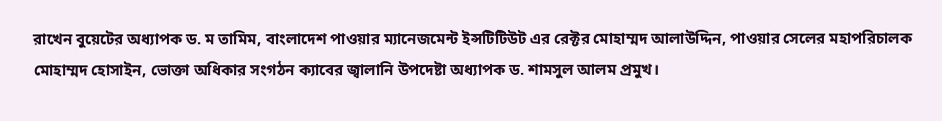রাখেন বুয়েটের অধ্যাপক ড. ম তামিম, বাংলাদেশ পাওয়ার ম্যানেজমেন্ট ইন্সটিটিউট এর রেক্টর মোহাম্মদ আলাউদ্দিন, পাওয়ার সেলের মহাপরিচালক মোহাম্মদ হোসাইন, ভোক্তা অধিকার সংগঠন ক্যাবের জ্বালানি উপদেষ্টা অধ্যাপক ড. শামসুল আলম প্রমুখ।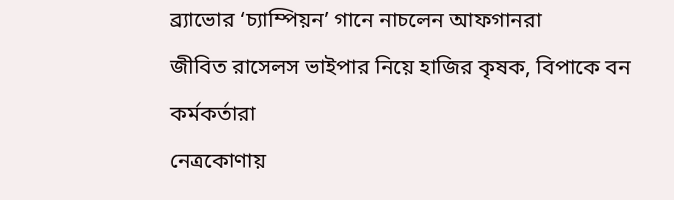ব্র্যাভোর ‘চ্যাম্পিয়ন’ গানে নাচলেন আফগানরা
জীবিত রাসেলস ভাইপার নিয়ে হাজির কৃষক, বিপাকে বন কর্মকর্তারা
নেত্রকোণায়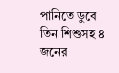পানিতে ডুবে তিন শিশুসহ ৪ জনের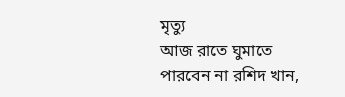মৃত্যু
আজ রাতে ঘুমাতে পারবেন না রশিদ খান,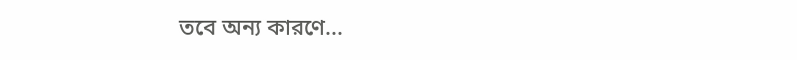তবে অন্য কারণে...